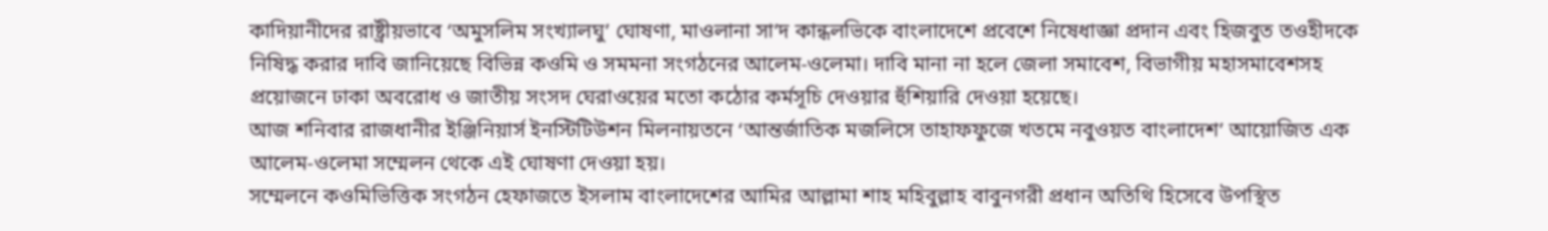কাদিয়ানীদের রাষ্ট্রীয়ভাবে ‘অমুসলিম সংখ্যালঘু’ ঘোষণা, মাওলানা সা’দ কান্ধলভিকে বাংলাদেশে প্রবেশে নিষেধাজ্ঞা প্রদান এবং হিজবুত তওহীদকে নিষিদ্ধ করার দাবি জানিয়েছে বিভিন্ন কওমি ও সমমনা সংগঠনের আলেম-ওলেমা। দাবি মানা না হলে জেলা সমাবেশ, বিভাগীয় মহাসমাবেশসহ প্রয়োজনে ঢাকা অবরোধ ও জাতীয় সংসদ ঘেরাওয়ের মতো কঠোর কর্মসূচি দেওয়ার হুঁশিয়ারি দেওয়া হয়েছে।
আজ শনিবার রাজধানীর ইঞ্জিনিয়ার্স ইনস্টিটিউশন মিলনায়তনে ‘আন্তর্জাতিক মজলিসে তাহাফফুজে খতমে নবুওয়ত বাংলাদেশ’ আয়োজিত এক আলেম-ওলেমা সম্মেলন থেকে এই ঘোষণা দেওয়া হয়।
সম্মেলনে কওমিভিত্তিক সংগঠন হেফাজতে ইসলাম বাংলাদেশের আমির আল্লামা শাহ মহিবুল্লাহ বাবুনগরী প্রধান অতিথি হিসেবে উপস্থিত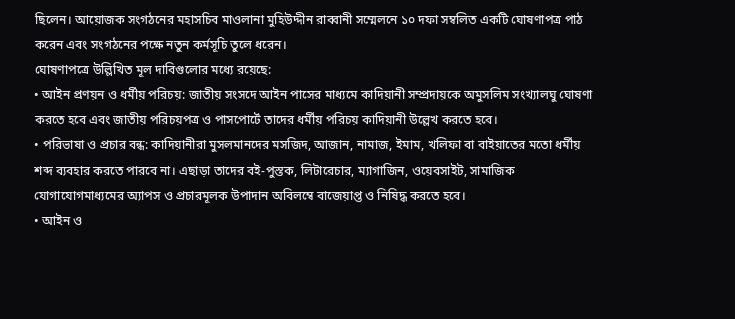ছিলেন। আয়োজক সংগঠনের মহাসচিব মাওলানা মুহিউদ্দীন রাব্বানী সম্মেলনে ১০ দফা সম্বলিত একটি ঘোষণাপত্র পাঠ করেন এবং সংগঠনের পক্ষে নতুন কর্মসূচি তুলে ধরেন।
ঘোষণাপত্রে উল্লিখিত মূল দাবিগুলোর মধ্যে রয়েছে:
• আইন প্রণয়ন ও ধর্মীয় পরিচয়: জাতীয় সংসদে আইন পাসের মাধ্যমে কাদিয়ানী সম্প্রদায়কে অমুসলিম সংখ্যালঘু ঘোষণা করতে হবে এবং জাতীয় পরিচয়পত্র ও পাসপোর্টে তাদের ধর্মীয় পরিচয় কাদিয়ানী উল্লেখ করতে হবে।
• পরিভাষা ও প্রচার বন্ধ: কাদিয়ানীরা মুসলমানদের মসজিদ, আজান, নামাজ, ইমাম, খলিফা বা বাইয়াতের মতো ধর্মীয় শব্দ ব্যবহার করতে পারবে না। এছাড়া তাদের বই-পুস্তক, লিটারেচার, ম্যাগাজিন, ওয়েবসাইট, সামাজিক যোগাযোগমাধ্যমের অ্যাপস ও প্রচারমূলক উপাদান অবিলম্বে বাজেয়াপ্ত ও নিষিদ্ধ করতে হবে।
• আইন ও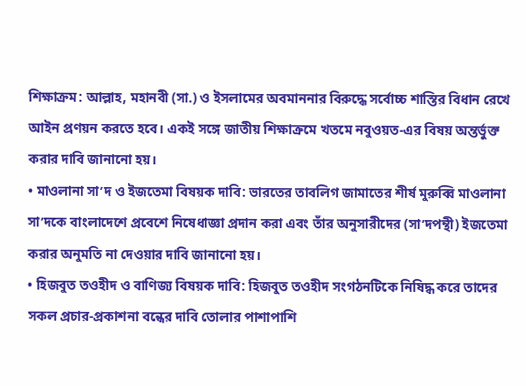শিক্ষাক্রম: আল্লাহ, মহানবী (সা.) ও ইসলামের অবমাননার বিরুদ্ধে সর্বোচ্চ শাস্তির বিধান রেখে আইন প্রণয়ন করতে হবে। একই সঙ্গে জাতীয় শিক্ষাক্রমে খতমে নবুওয়ত-এর বিষয় অন্তর্ভুক্ত করার দাবি জানানো হয়।
• মাওলানা সা’দ ও ইজতেমা বিষয়ক দাবি: ভারতের তাবলিগ জামাতের শীর্ষ মুরুব্বি মাওলানা সা’দকে বাংলাদেশে প্রবেশে নিষেধাজ্ঞা প্রদান করা এবং তাঁর অনুসারীদের (সা’দপন্থী) ইজতেমা করার অনুমতি না দেওয়ার দাবি জানানো হয়।
• হিজবুত তওহীদ ও বাণিজ্য বিষয়ক দাবি: হিজবুত তওহীদ সংগঠনটিকে নিষিদ্ধ করে তাদের সকল প্রচার-প্রকাশনা বন্ধের দাবি তোলার পাশাপাশি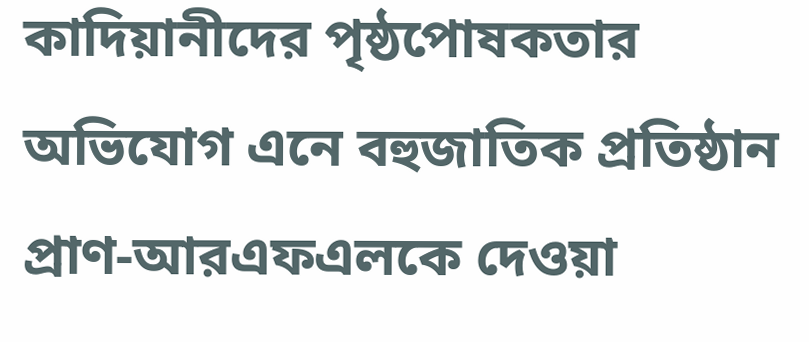কাদিয়ানীদের পৃষ্ঠপোষকতার অভিযোগ এনে বহুজাতিক প্রতিষ্ঠান প্রাণ-আরএফএলকে দেওয়া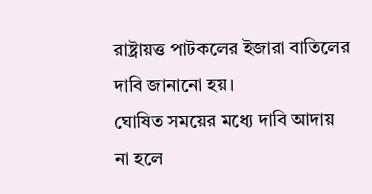রাষ্ট্রায়ত্ত পাটকলের ইজারা বাতিলের দাবি জানানো হয়।
ঘোষিত সময়ের মধ্যে দাবি আদায় না হলে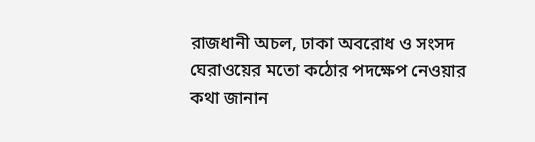রাজধানী অচল, ঢাকা অবরোধ ও সংসদ ঘেরাওয়ের মতো কঠোর পদক্ষেপ নেওয়ার কথা জানান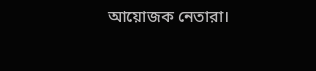আয়োজক নেতারা।